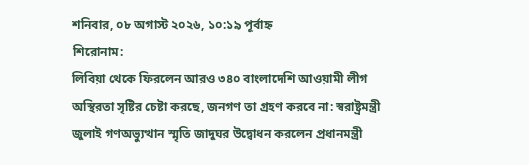শনিবার, ০৮ অগাস্ট ২০২৬, ১০:১৯ পূর্বাহ্ন
শিরোনাম:
লিবিয়া থেকে ফিরলেন আরও ৩৪০ বাংলাদেশি আওয়ামী লীগ অস্থিরতা সৃষ্টির চেষ্টা করছে, জনগণ তা গ্রহণ করবে না: স্বরাষ্ট্রমন্ত্রী জুলাই গণঅভ্যুত্থান স্মৃতি জাদুঘর উদ্বোধন করলেন প্রধানমন্ত্রী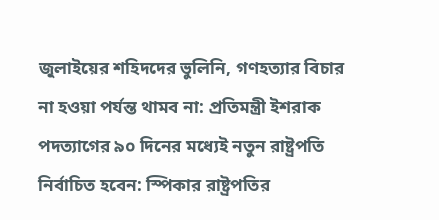জুলাইয়ের শহিদদের ভুলিনি, গণহত্যার বিচার না হওয়া পর্যন্ত থামব না: প্রতিমন্ত্রী ইশরাক পদত্যাগের ৯০ দিনের মধ্যেই নতুন রাষ্ট্রপতি নির্বাচিত হবেন: স্পিকার রাষ্ট্রপতির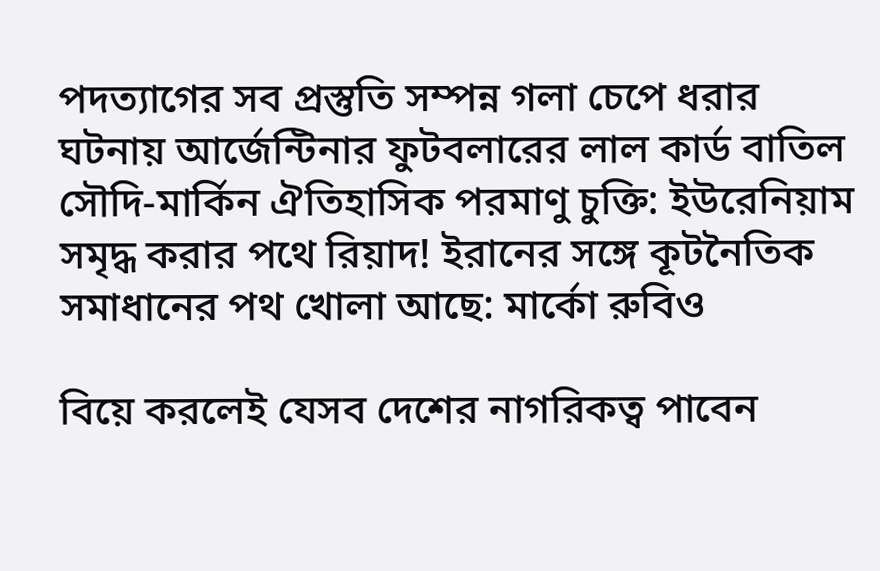পদত্যাগের সব প্রস্তুতি সম্পন্ন গলা চেপে ধরার ঘটনায় আর্জেন্টিনার ফুটবলারের লাল কার্ড বাতিল সৌদি-মার্কিন ঐতিহাসিক পরমাণু চুক্তি: ইউরেনিয়াম সমৃদ্ধ করার পথে রিয়াদ! ইরানের সঙ্গে কূটনৈতিক সমাধানের পথ খোলা আছে: মার্কো রুবিও

বিয়ে করলেই যেসব দেশের নাগরিকত্ব পাবেন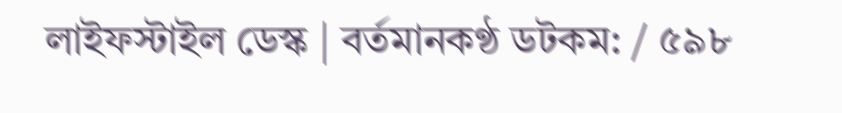লাইফস্টাইল ডেস্ক | বর্তমানকণ্ঠ ডটকম: / ৫৯৮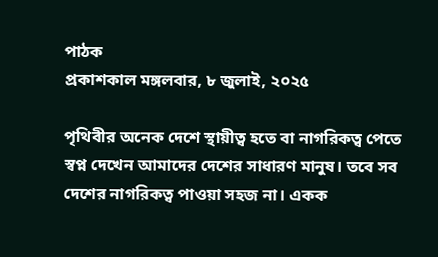পাঠক
প্রকাশকাল মঙ্গলবার, ৮ জুলাই, ২০২৫

পৃথিবীর অনেক দেশে স্থায়ীত্ব হতে বা নাগরিকত্ব পেতে স্বপ্ন দেখেন আমাদের দেশের সাধারণ মানুষ। তবে সব দেশের নাগরিকত্ব পাওয়া সহজ না। একক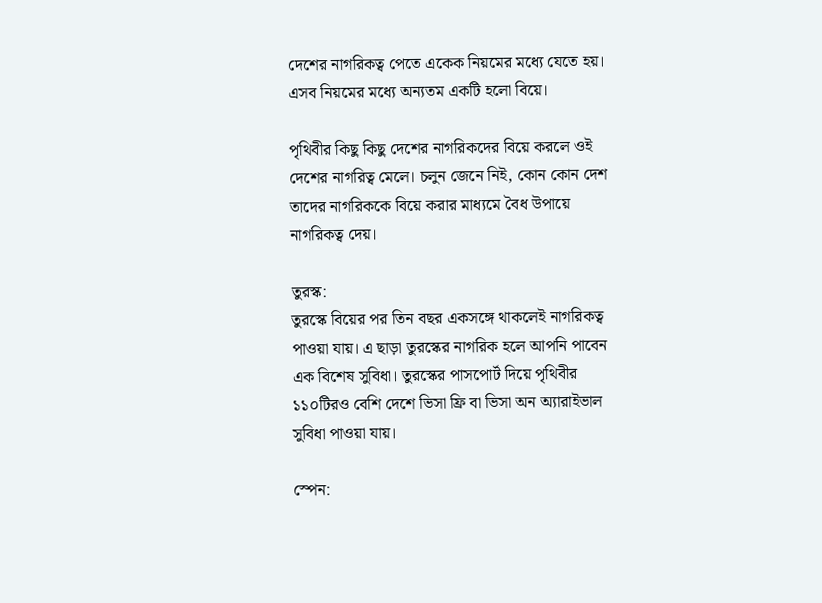দেশের নাগরিকত্ব পেতে একেক নিয়মের মধ্যে যেতে হয়। এসব নিয়মের মধ্যে অন্যতম একটি হলো বিয়ে।

পৃথিবীর কিছু কিছু দেশের নাগরিকদের বিয়ে করলে ওই দেশের নাগরিত্ব মেলে। চলুন জেনে নিই, কোন কোন দেশ তাদের নাগরিককে বিয়ে করার মাধ্যমে বৈধ উপায়ে নাগরিকত্ব দেয়।

তুরস্ক:
তুরস্কে বিয়ের পর তিন বছর একসঙ্গে থাকলেই নাগরিকত্ব পাওয়া যায়। এ ছাড়া তুরস্কের নাগরিক হলে আপনি পাবেন এক বিশেষ সুবিধা। তুরস্কের পাসপোর্ট দিয়ে পৃথিবীর ১১০টিরও বেশি দেশে ভিসা ফ্রি বা ভিসা অন অ্যারাইভাল সুবিধা পাওয়া যায়।

স্পেন: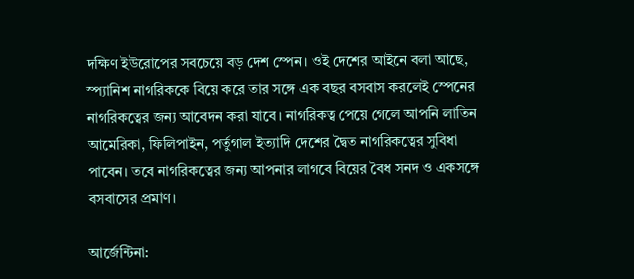দক্ষিণ ইউরোপের সবচেয়ে বড় দেশ স্পেন। ওই দেশের আইনে বলা আছে, স্প্যানিশ নাগরিককে বিয়ে করে তার সঙ্গে এক বছর বসবাস করলেই স্পেনের নাগরিকত্বের জন্য আবেদন করা যাবে। নাগরিকত্ব পেয়ে গেলে আপনি লাতিন আমেরিকা, ফিলিপাইন, পর্তুগাল ইত্যাদি দেশের দ্বৈত নাগরিকত্বের সুবিধা পাবেন। তবে নাগরিকত্বের জন্য আপনার লাগবে বিয়ের বৈধ সনদ ও একসঙ্গে বসবাসের প্রমাণ।

আর্জেন্টিনা: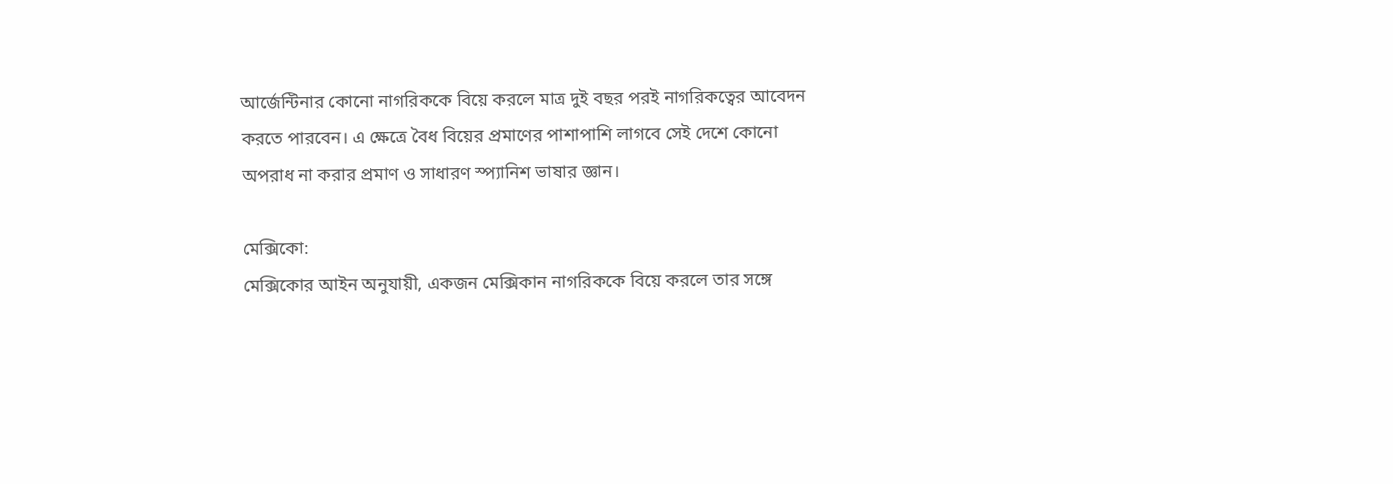আর্জেন্টিনার কোনো নাগরিককে বিয়ে করলে মাত্র দুই বছর পরই নাগরিকত্বের আবেদন করতে পারবেন। এ ক্ষেত্রে বৈধ বিয়ের প্রমাণের পাশাপাশি লাগবে সেই দেশে কোনো অপরাধ না করার প্রমাণ ও সাধারণ স্প্যানিশ ভাষার জ্ঞান।

মেক্সিকো:
মেক্সিকোর আইন অনুযায়ী, একজন মেক্সিকান নাগরিককে বিয়ে করলে তার সঙ্গে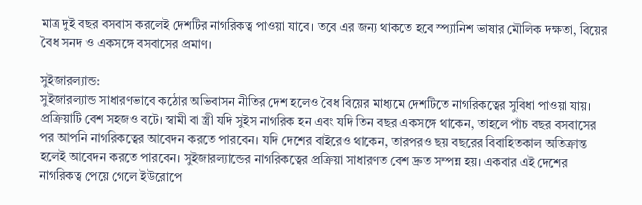মাত্র দুই বছর বসবাস করলেই দেশটির নাগরিকত্ব পাওয়া যাবে। তবে এর জন্য থাকতে হবে স্প্যানিশ ভাষার মৌলিক দক্ষতা, বিয়ের বৈধ সনদ ও একসঙ্গে বসবাসের প্রমাণ।

সুইজারল্যান্ড:
সুইজারল্যান্ড সাধারণভাবে কঠোর অভিবাসন নীতির দেশ হলেও বৈধ বিয়ের মাধ্যমে দেশটিতে নাগরিকত্বের সুবিধা পাওয়া যায়। প্রক্রিয়াটি বেশ সহজও বটে। স্বামী বা স্ত্রী যদি সুইস নাগরিক হন এবং যদি তিন বছর একসঙ্গে থাকেন, তাহলে পাঁচ বছর বসবাসের পর আপনি নাগরিকত্বের আবেদন করতে পারবেন। যদি দেশের বাইরেও থাকেন, তারপরও ছয় বছরের বিবাহিতকাল অতিক্রান্ত হলেই আবেদন করতে পারবেন। সুইজারল্যান্ডের নাগরিকত্বের প্রক্রিয়া সাধারণত বেশ দ্রুত সম্পন্ন হয়। একবার এই দেশের নাগরিকত্ব পেয়ে গেলে ইউরোপে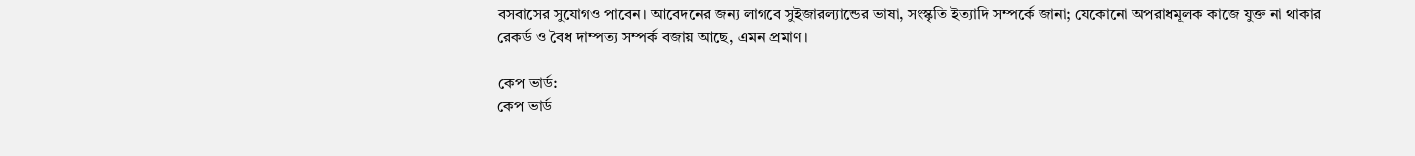বসবাসের সুযোগও পাবেন। আবেদনের জন্য লাগবে সুইজারল্যান্ডের ভাষা, সংস্কৃতি ইত্যাদি সম্পর্কে জানা; যেকোনো অপরাধমূলক কাজে যুক্ত না থাকার রেকর্ড ও বৈধ দাম্পত্য সম্পর্ক বজায় আছে, এমন প্রমাণ।

কেপ ভার্ড:
কেপ ভার্ড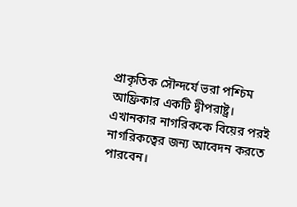প্রাকৃতিক সৌন্দর্যে ভরা পশ্চিম আফ্রিকার একটি দ্বীপরাষ্ট্র। এখানকার নাগরিককে বিয়ের পরই নাগরিকত্বের জন্য আবেদন করতে পারবেন।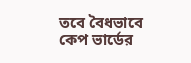তবে বৈধভাবে কেপ ভার্ডের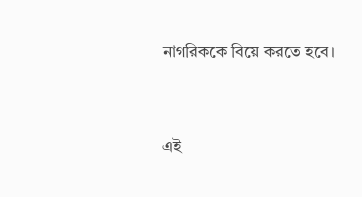নাগরিককে বিয়ে করতে হবে।


এই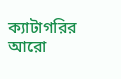ক্যাটাগরির আরো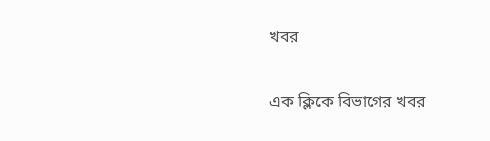খবর

এক ক্লিকে বিভাগের খবর